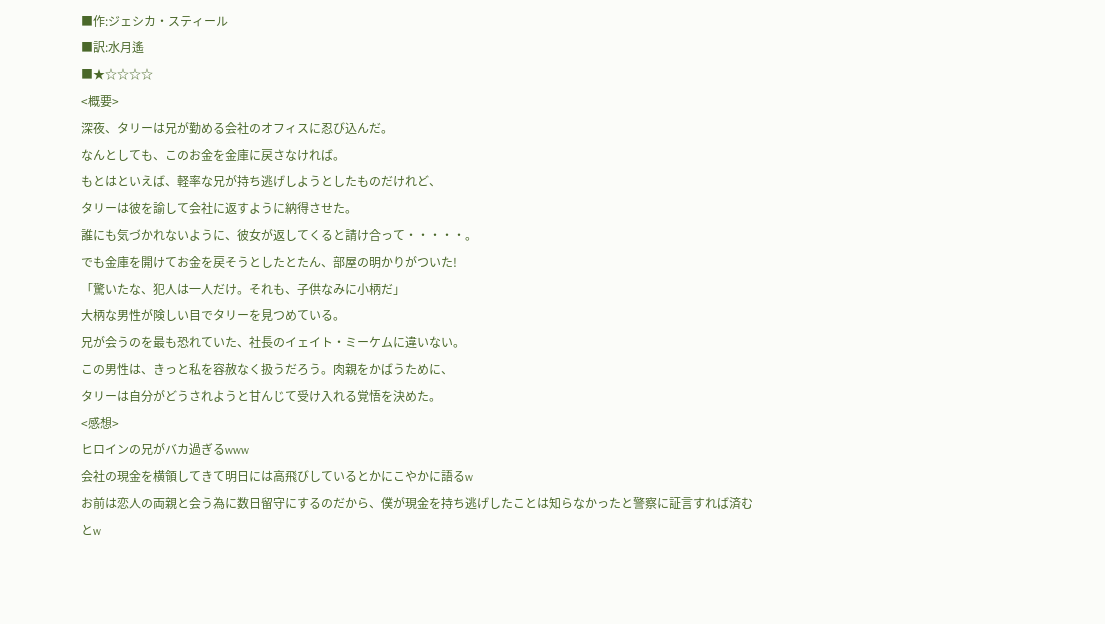■作:ジェシカ・スティール
■訳:水月遙
■★☆☆☆☆
<概要>
深夜、タリーは兄が勤める会社のオフィスに忍び込んだ。
なんとしても、このお金を金庫に戻さなければ。
もとはといえば、軽率な兄が持ち逃げしようとしたものだけれど、
タリーは彼を諭して会社に返すように納得させた。
誰にも気づかれないように、彼女が返してくると請け合って・・・・・。
でも金庫を開けてお金を戻そうとしたとたん、部屋の明かりがついた!
「驚いたな、犯人は一人だけ。それも、子供なみに小柄だ」
大柄な男性が険しい目でタリーを見つめている。
兄が会うのを最も恐れていた、社長のイェイト・ミーケムに違いない。
この男性は、きっと私を容赦なく扱うだろう。肉親をかばうために、
タリーは自分がどうされようと甘んじて受け入れる覚悟を決めた。
<感想>
ヒロインの兄がバカ過ぎるwww
会社の現金を横領してきて明日には高飛びしているとかにこやかに語るw
お前は恋人の両親と会う為に数日留守にするのだから、僕が現金を持ち逃げしたことは知らなかったと警察に証言すれば済むとw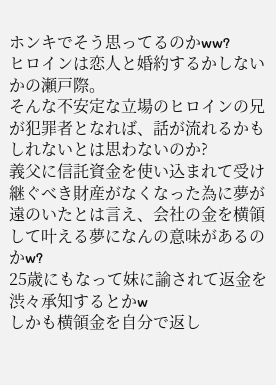ホンキでそう思ってるのかww?
ヒロインは恋人と婚約するかしないかの瀬戸際。
そんな不安定な立場のヒロインの兄が犯罪者となれば、話が流れるかもしれないとは思わないのか?
義父に信託資金を使い込まれて受け継ぐべき財産がなくなった為に夢が遠のいたとは言え、会社の金を横領して叶える夢になんの意味があるのかw?
25歳にもなって妹に諭されて返金を渋々承知するとかw
しかも横領金を自分で返し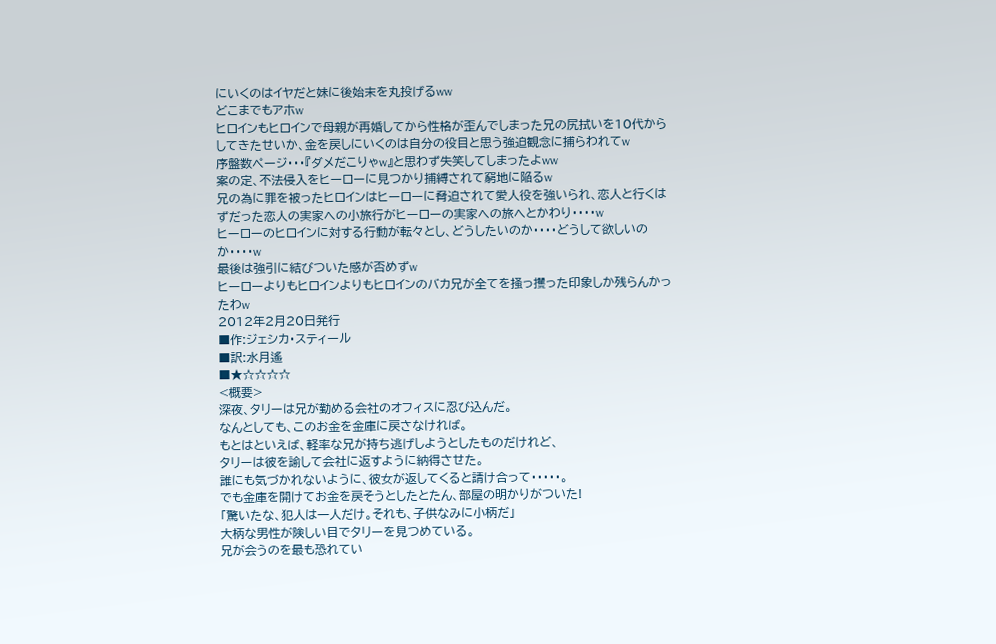にいくのはイヤだと妹に後始末を丸投げるww
どこまでもアホw
ヒロインもヒロインで母親が再婚してから性格が歪んでしまった兄の尻拭いを10代からしてきたせいか、金を戻しにいくのは自分の役目と思う強迫観念に捕らわれてw
序盤数ページ・・・『ダメだこりゃw』と思わず失笑してしまったよww
案の定、不法侵入をヒーローに見つかり捕縛されて窮地に陥るw
兄の為に罪を被ったヒロインはヒーローに脅迫されて愛人役を強いられ、恋人と行くはずだった恋人の実家への小旅行がヒーローの実家への旅へとかわり・・・・w
ヒーローのヒロインに対する行動が転々とし、どうしたいのか・・・・どうして欲しいのか・・・・w
最後は強引に結びついた感が否めずw
ヒーローよりもヒロインよりもヒロインのバカ兄が全てを掻っ攫った印象しか残らんかったわw
2012年2月20日発行
■作:ジェシカ・スティール
■訳:水月遙
■★☆☆☆☆
<概要>
深夜、タリーは兄が勤める会社のオフィスに忍び込んだ。
なんとしても、このお金を金庫に戻さなければ。
もとはといえば、軽率な兄が持ち逃げしようとしたものだけれど、
タリーは彼を諭して会社に返すように納得させた。
誰にも気づかれないように、彼女が返してくると請け合って・・・・・。
でも金庫を開けてお金を戻そうとしたとたん、部屋の明かりがついた!
「驚いたな、犯人は一人だけ。それも、子供なみに小柄だ」
大柄な男性が険しい目でタリーを見つめている。
兄が会うのを最も恐れてい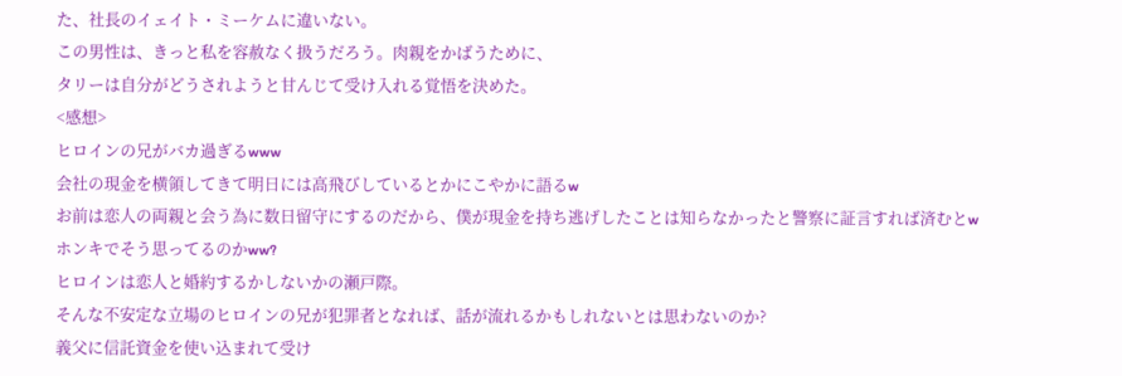た、社長のイェイト・ミーケムに違いない。
この男性は、きっと私を容赦なく扱うだろう。肉親をかばうために、
タリーは自分がどうされようと甘んじて受け入れる覚悟を決めた。
<感想>
ヒロインの兄がバカ過ぎるwww
会社の現金を横領してきて明日には高飛びしているとかにこやかに語るw
お前は恋人の両親と会う為に数日留守にするのだから、僕が現金を持ち逃げしたことは知らなかったと警察に証言すれば済むとw
ホンキでそう思ってるのかww?
ヒロインは恋人と婚約するかしないかの瀬戸際。
そんな不安定な立場のヒロインの兄が犯罪者となれば、話が流れるかもしれないとは思わないのか?
義父に信託資金を使い込まれて受け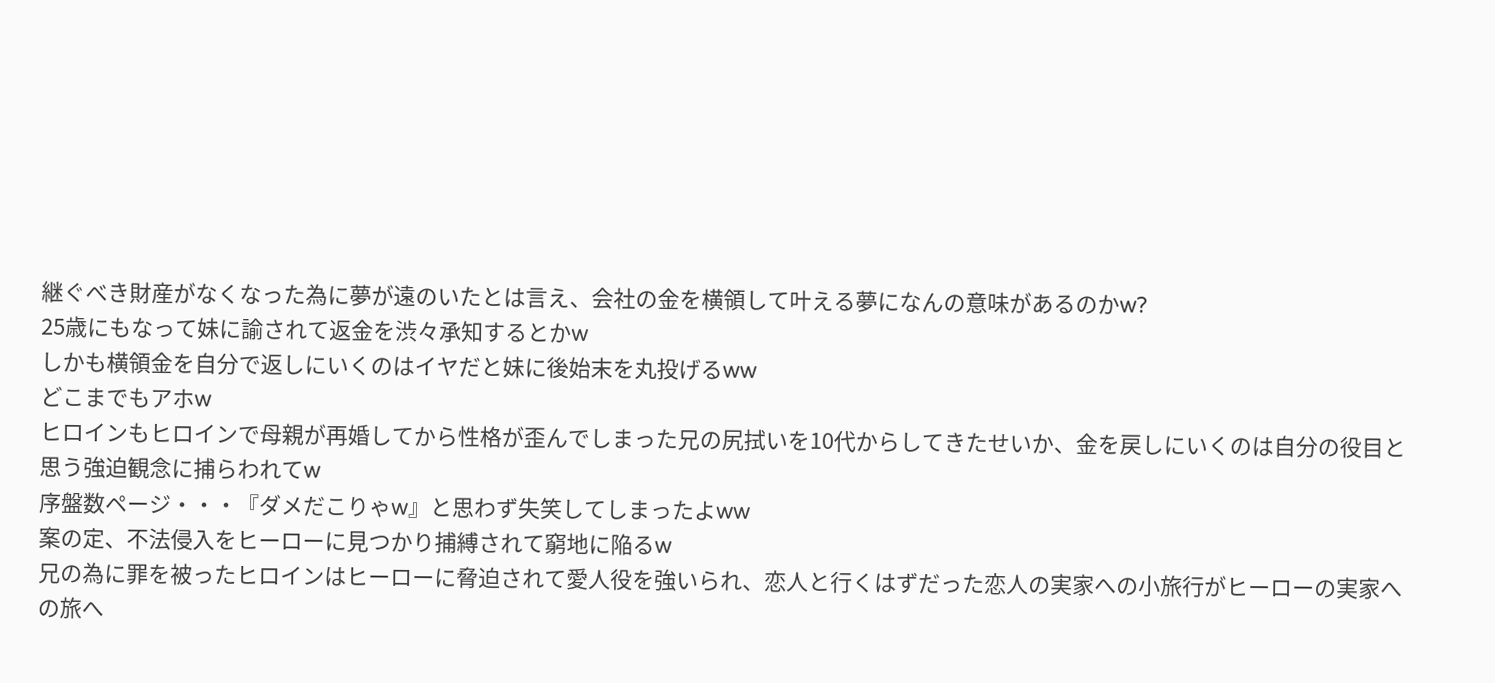継ぐべき財産がなくなった為に夢が遠のいたとは言え、会社の金を横領して叶える夢になんの意味があるのかw?
25歳にもなって妹に諭されて返金を渋々承知するとかw
しかも横領金を自分で返しにいくのはイヤだと妹に後始末を丸投げるww
どこまでもアホw
ヒロインもヒロインで母親が再婚してから性格が歪んでしまった兄の尻拭いを10代からしてきたせいか、金を戻しにいくのは自分の役目と思う強迫観念に捕らわれてw
序盤数ページ・・・『ダメだこりゃw』と思わず失笑してしまったよww
案の定、不法侵入をヒーローに見つかり捕縛されて窮地に陥るw
兄の為に罪を被ったヒロインはヒーローに脅迫されて愛人役を強いられ、恋人と行くはずだった恋人の実家への小旅行がヒーローの実家への旅へ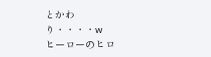とかわり・・・・w
ヒーローのヒロ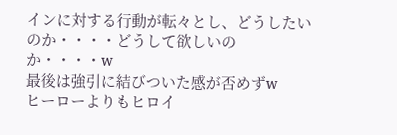インに対する行動が転々とし、どうしたいのか・・・・どうして欲しいのか・・・・w
最後は強引に結びついた感が否めずw
ヒーローよりもヒロイ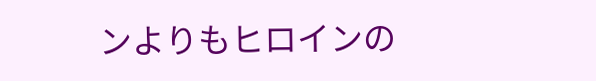ンよりもヒロインの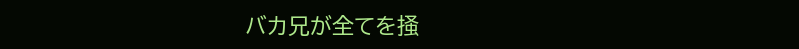バカ兄が全てを掻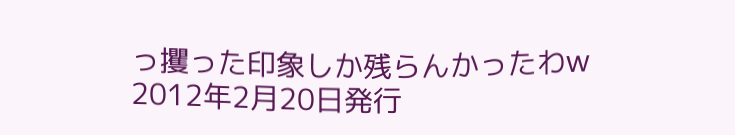っ攫った印象しか残らんかったわw
2012年2月20日発行